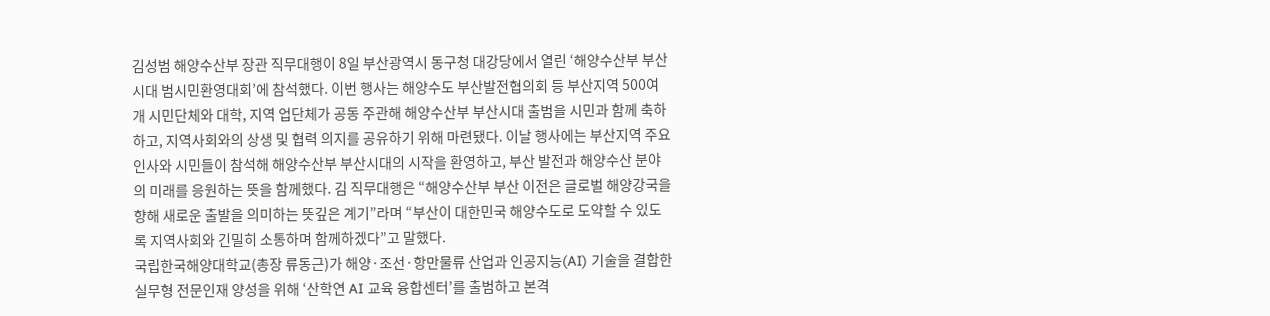김성범 해양수산부 장관 직무대행이 8일 부산광역시 동구청 대강당에서 열린 ‘해양수산부 부산시대 범시민환영대회’에 참석했다. 이번 행사는 해양수도 부산발전협의회 등 부산지역 500여 개 시민단체와 대학, 지역 업단체가 공동 주관해 해양수산부 부산시대 출범을 시민과 함께 축하하고, 지역사회와의 상생 및 협력 의지를 공유하기 위해 마련됐다. 이날 행사에는 부산지역 주요 인사와 시민들이 참석해 해양수산부 부산시대의 시작을 환영하고, 부산 발전과 해양수산 분야의 미래를 응원하는 뜻을 함께했다. 김 직무대행은 “해양수산부 부산 이전은 글로벌 해양강국을 향해 새로운 출발을 의미하는 뜻깊은 계기”라며 “부산이 대한민국 해양수도로 도약할 수 있도록 지역사회와 긴밀히 소통하며 함께하겠다”고 말했다.
국립한국해양대학교(총장 류동근)가 해양·조선·항만물류 산업과 인공지능(AI) 기술을 결합한 실무형 전문인재 양성을 위해 ‘산학연 AI 교육 융합센터’를 출범하고 본격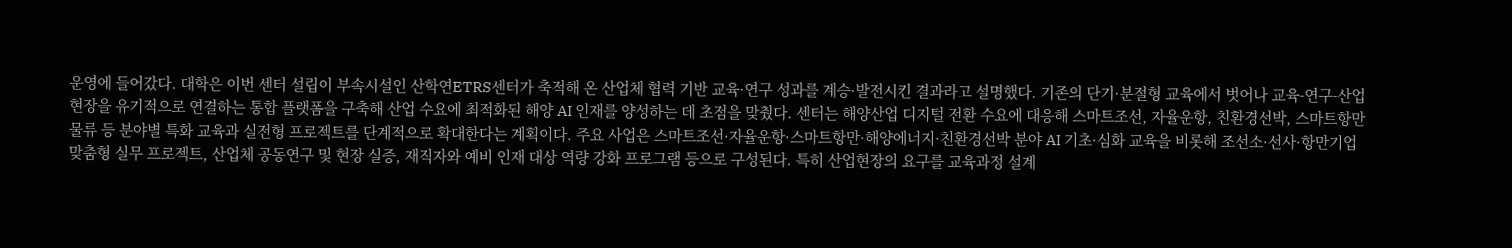운영에 들어갔다. 대학은 이번 센터 설립이 부속시설인 산학연ETRS센터가 축적해 온 산업체 협력 기반 교육·연구 성과를 계승·발전시킨 결과라고 설명했다. 기존의 단기·분절형 교육에서 벗어나 교육-연구-산업현장을 유기적으로 연결하는 통합 플랫폼을 구축해 산업 수요에 최적화된 해양 AI 인재를 양성하는 데 초점을 맞췄다. 센터는 해양산업 디지털 전환 수요에 대응해 스마트조선, 자율운항, 친환경선박, 스마트항만물류 등 분야별 특화 교육과 실전형 프로젝트를 단계적으로 확대한다는 계획이다. 주요 사업은 스마트조선·자율운항·스마트항만·해양에너지·친환경선박 분야 AI 기초·심화 교육을 비롯해 조선소·선사·항만기업 맞춤형 실무 프로젝트, 산업체 공동연구 및 현장 실증, 재직자와 예비 인재 대상 역량 강화 프로그램 등으로 구성된다. 특히 산업현장의 요구를 교육과정 설계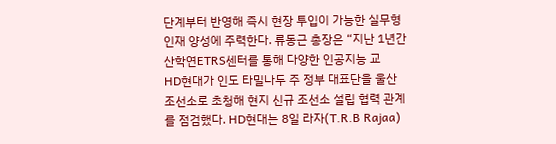단계부터 반영해 즉시 현장 투입이 가능한 실무형 인재 양성에 주력한다. 류동근 총장은 “지난 1년간 산학연ETRS센터를 통해 다양한 인공지능 교
HD현대가 인도 타밀나두 주 정부 대표단을 울산 조선소로 초청해 현지 신규 조선소 설립 협력 관계를 점검했다. HD현대는 8일 라자(T.R.B Rajaa)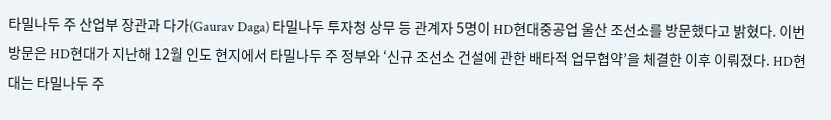타밀나두 주 산업부 장관과 다가(Gaurav Daga) 타밀나두 투자청 상무 등 관계자 5명이 HD현대중공업 울산 조선소를 방문했다고 밝혔다. 이번 방문은 HD현대가 지난해 12월 인도 현지에서 타밀나두 주 정부와 ‘신규 조선소 건설에 관한 배타적 업무협약’을 체결한 이후 이뤄졌다. HD현대는 타밀나두 주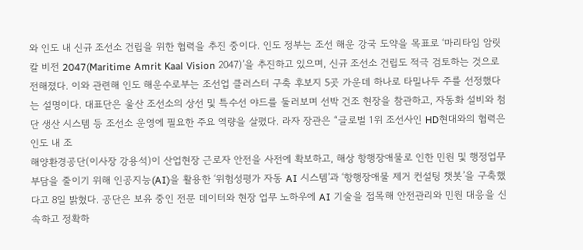와 인도 내 신규 조선소 건립을 위한 협력을 추진 중이다. 인도 정부는 조선 해운 강국 도약을 목표로 ‘마리타임 암릿 칼 비전 2047(Maritime Amrit Kaal Vision 2047)’을 추진하고 있으며, 신규 조선소 건립도 적극 검토하는 것으로 전해졌다. 이와 관련해 인도 해운수로부는 조선업 클러스터 구축 후보지 5곳 가운데 하나로 타밀나두 주를 선정했다는 설명이다. 대표단은 울산 조선소의 상선 및 특수선 야드를 둘러보며 선박 건조 현장을 참관하고, 자동화 설비와 첨단 생산 시스템 등 조선소 운영에 필요한 주요 역량을 살폈다. 라자 장관은 “글로벌 1위 조선사인 HD현대와의 협력은 인도 내 조
해양환경공단(이사장 강용석)이 산업현장 근로자 안전을 사전에 확보하고, 해상 항행장애물로 인한 민원 및 행정업무 부담을 줄이기 위해 인공지능(AI)을 활용한 ‘위험성평가 자동 AI 시스템’과 ‘항행장애물 제거 컨설팅 챗봇’을 구축했다고 8일 밝혔다. 공단은 보유 중인 전문 데이터와 현장 업무 노하우에 AI 기술을 접목해 안전관리와 민원 대응을 신속하고 정확하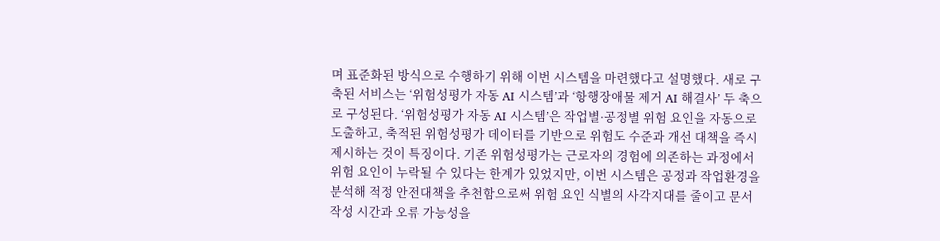며 표준화된 방식으로 수행하기 위해 이번 시스템을 마련했다고 설명했다. 새로 구축된 서비스는 ‘위험성평가 자동 AI 시스템’과 ‘항행장애물 제거 AI 해결사’ 두 축으로 구성된다. ‘위험성평가 자동 AI 시스템’은 작업별·공정별 위험 요인을 자동으로 도출하고, 축적된 위험성평가 데이터를 기반으로 위험도 수준과 개선 대책을 즉시 제시하는 것이 특징이다. 기존 위험성평가는 근로자의 경험에 의존하는 과정에서 위험 요인이 누락될 수 있다는 한계가 있었지만, 이번 시스템은 공정과 작업환경을 분석해 적정 안전대책을 추천함으로써 위험 요인 식별의 사각지대를 줄이고 문서 작성 시간과 오류 가능성을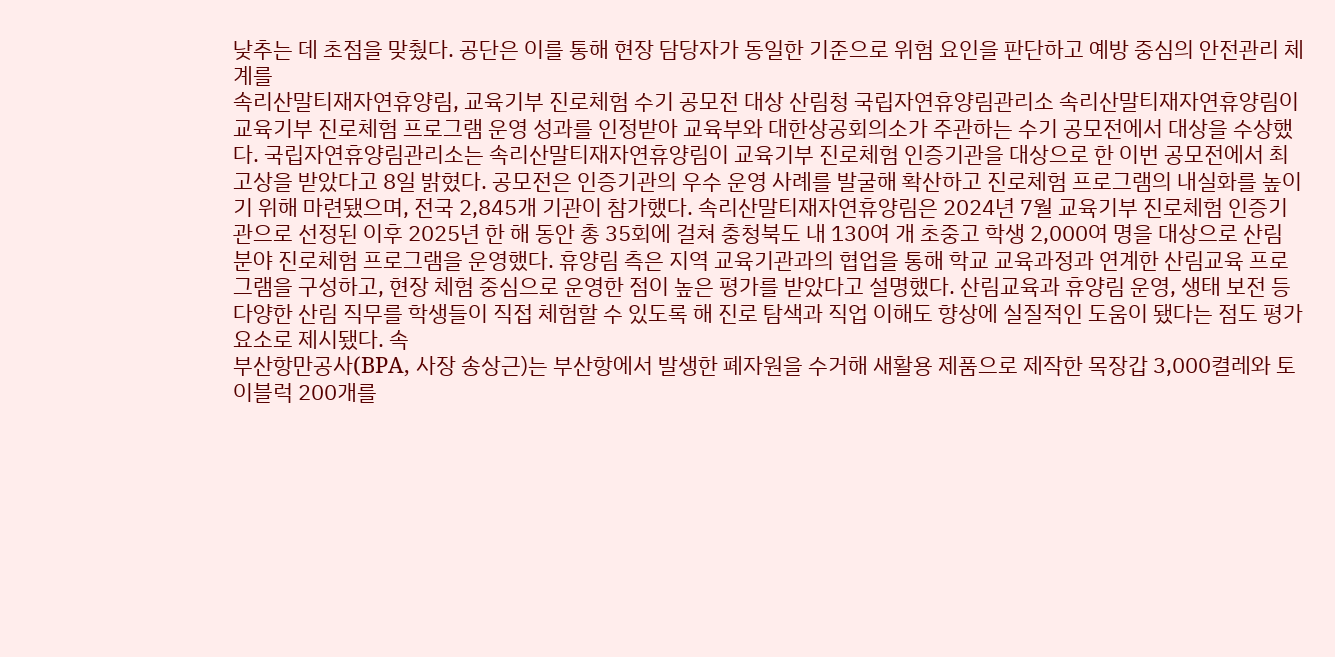낮추는 데 초점을 맞췄다. 공단은 이를 통해 현장 담당자가 동일한 기준으로 위험 요인을 판단하고 예방 중심의 안전관리 체계를
속리산말티재자연휴양림, 교육기부 진로체험 수기 공모전 대상 산림청 국립자연휴양림관리소 속리산말티재자연휴양림이 교육기부 진로체험 프로그램 운영 성과를 인정받아 교육부와 대한상공회의소가 주관하는 수기 공모전에서 대상을 수상했다. 국립자연휴양림관리소는 속리산말티재자연휴양림이 교육기부 진로체험 인증기관을 대상으로 한 이번 공모전에서 최고상을 받았다고 8일 밝혔다. 공모전은 인증기관의 우수 운영 사례를 발굴해 확산하고 진로체험 프로그램의 내실화를 높이기 위해 마련됐으며, 전국 2,845개 기관이 참가했다. 속리산말티재자연휴양림은 2024년 7월 교육기부 진로체험 인증기관으로 선정된 이후 2025년 한 해 동안 총 35회에 걸쳐 충청북도 내 130여 개 초중고 학생 2,000여 명을 대상으로 산림 분야 진로체험 프로그램을 운영했다. 휴양림 측은 지역 교육기관과의 협업을 통해 학교 교육과정과 연계한 산림교육 프로그램을 구성하고, 현장 체험 중심으로 운영한 점이 높은 평가를 받았다고 설명했다. 산림교육과 휴양림 운영, 생태 보전 등 다양한 산림 직무를 학생들이 직접 체험할 수 있도록 해 진로 탐색과 직업 이해도 향상에 실질적인 도움이 됐다는 점도 평가 요소로 제시됐다. 속
부산항만공사(BPA, 사장 송상근)는 부산항에서 발생한 폐자원을 수거해 새활용 제품으로 제작한 목장갑 3,000켤레와 토이블럭 200개를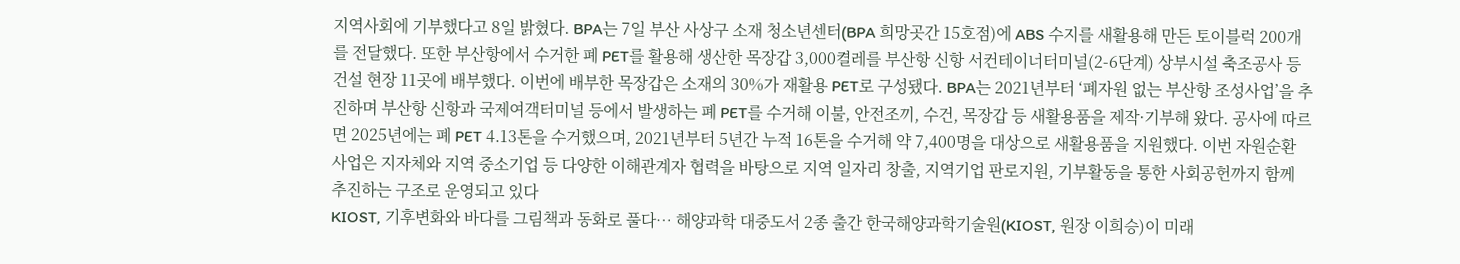지역사회에 기부했다고 8일 밝혔다. BPA는 7일 부산 사상구 소재 청소년센터(BPA 희망곳간 15호점)에 ABS 수지를 새활용해 만든 토이블럭 200개를 전달했다. 또한 부산항에서 수거한 폐 PET를 활용해 생산한 목장갑 3,000켤레를 부산항 신항 서컨테이너터미널(2-6단계) 상부시설 축조공사 등 건설 현장 11곳에 배부했다. 이번에 배부한 목장갑은 소재의 30%가 재활용 PET로 구성됐다. BPA는 2021년부터 ‘폐자원 없는 부산항 조성사업’을 추진하며 부산항 신항과 국제여객터미널 등에서 발생하는 폐 PET를 수거해 이불, 안전조끼, 수건, 목장갑 등 새활용품을 제작·기부해 왔다. 공사에 따르면 2025년에는 폐 PET 4.13톤을 수거했으며, 2021년부터 5년간 누적 16톤을 수거해 약 7,400명을 대상으로 새활용품을 지원했다. 이번 자원순환 사업은 지자체와 지역 중소기업 등 다양한 이해관계자 협력을 바탕으로 지역 일자리 창출, 지역기업 판로지원, 기부활동을 통한 사회공헌까지 함께 추진하는 구조로 운영되고 있다
KIOST, 기후변화와 바다를 그림책과 동화로 풀다… 해양과학 대중도서 2종 출간 한국해양과학기술원(KIOST, 원장 이희승)이 미래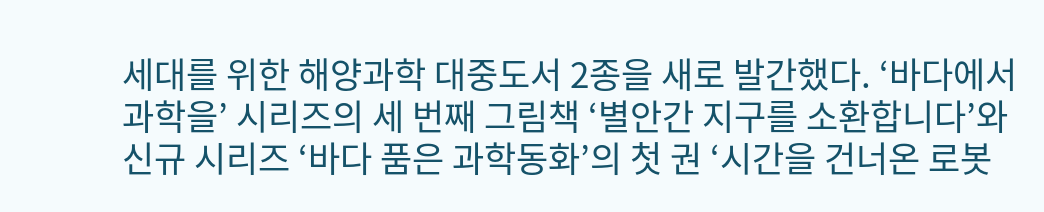세대를 위한 해양과학 대중도서 2종을 새로 발간했다. ‘바다에서 과학을’ 시리즈의 세 번째 그림책 ‘별안간 지구를 소환합니다’와 신규 시리즈 ‘바다 품은 과학동화’의 첫 권 ‘시간을 건너온 로봇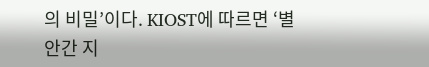의 비밀’이다. KIOST에 따르면 ‘별안간 지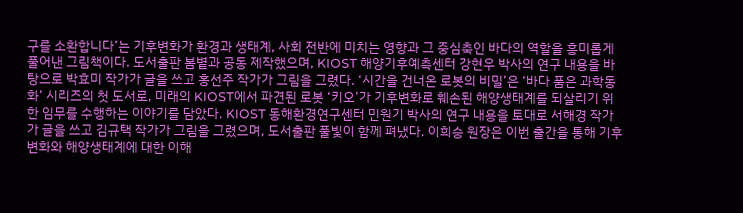구를 소환합니다’는 기후변화가 환경과 생태계, 사회 전반에 미치는 영향과 그 중심축인 바다의 역할을 흥미롭게 풀어낸 그림책이다. 도서출판 봄볕과 공동 제작했으며, KIOST 해양기후예측센터 강현우 박사의 연구 내용을 바탕으로 박효미 작가가 글을 쓰고 홍선주 작가가 그림을 그렸다. ‘시간을 건너온 로봇의 비밀’은 ‘바다 품은 과학동화’ 시리즈의 첫 도서로, 미래의 KIOST에서 파견된 로봇 ‘키오’가 기후변화로 훼손된 해양생태계를 되살리기 위한 임무를 수행하는 이야기를 담았다. KIOST 동해환경연구센터 민원기 박사의 연구 내용을 토대로 서해경 작가가 글을 쓰고 김규택 작가가 그림을 그렸으며, 도서출판 풀빛이 함께 펴냈다. 이희승 원장은 이번 출간을 통해 기후변화와 해양생태계에 대한 이해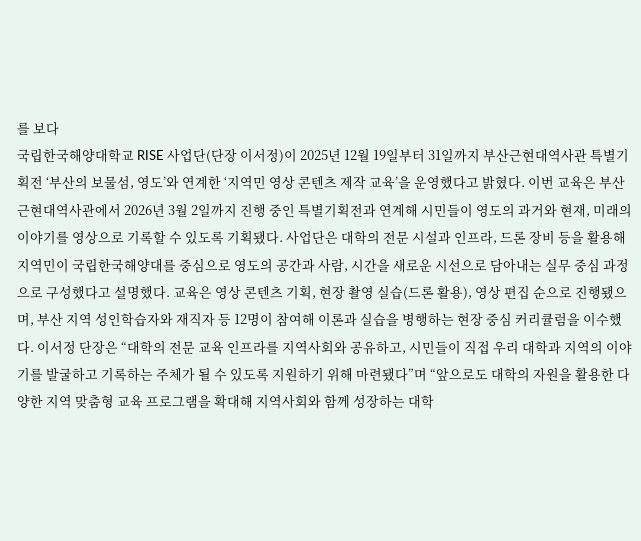를 보다
국립한국해양대학교 RISE 사업단(단장 이서정)이 2025년 12월 19일부터 31일까지 부산근현대역사관 특별기획전 ‘부산의 보물섬, 영도’와 연계한 ‘지역민 영상 콘텐츠 제작 교육’을 운영했다고 밝혔다. 이번 교육은 부산근현대역사관에서 2026년 3월 2일까지 진행 중인 특별기획전과 연계해 시민들이 영도의 과거와 현재, 미래의 이야기를 영상으로 기록할 수 있도록 기획됐다. 사업단은 대학의 전문 시설과 인프라, 드론 장비 등을 활용해 지역민이 국립한국해양대를 중심으로 영도의 공간과 사람, 시간을 새로운 시선으로 담아내는 실무 중심 과정으로 구성했다고 설명했다. 교육은 영상 콘텐츠 기획, 현장 촬영 실습(드론 활용), 영상 편집 순으로 진행됐으며, 부산 지역 성인학습자와 재직자 등 12명이 참여해 이론과 실습을 병행하는 현장 중심 커리큘럼을 이수했다. 이서정 단장은 “대학의 전문 교육 인프라를 지역사회와 공유하고, 시민들이 직접 우리 대학과 지역의 이야기를 발굴하고 기록하는 주체가 될 수 있도록 지원하기 위해 마련됐다”며 “앞으로도 대학의 자원을 활용한 다양한 지역 맞춤형 교육 프로그램을 확대해 지역사회와 함께 성장하는 대학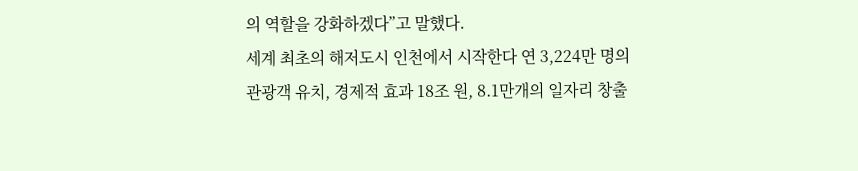의 역할을 강화하겠다”고 말했다.
세계 최초의 해저도시 인천에서 시작한다 연 3,224만 명의 관광객 유치, 경제적 효과 18조 원, 8.1만개의 일자리 창출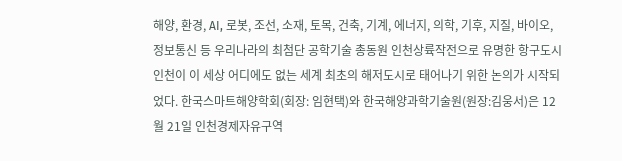해양, 환경, AI, 로봇, 조선, 소재, 토목, 건축, 기계, 에너지, 의학, 기후, 지질, 바이오, 정보통신 등 우리나라의 최첨단 공학기술 총동원 인천상륙작전으로 유명한 항구도시 인천이 이 세상 어디에도 없는 세계 최초의 해저도시로 태어나기 위한 논의가 시작되었다. 한국스마트해양학회(회장: 임현택)와 한국해양과학기술원(원장:김웅서)은 12월 21일 인천경제자유구역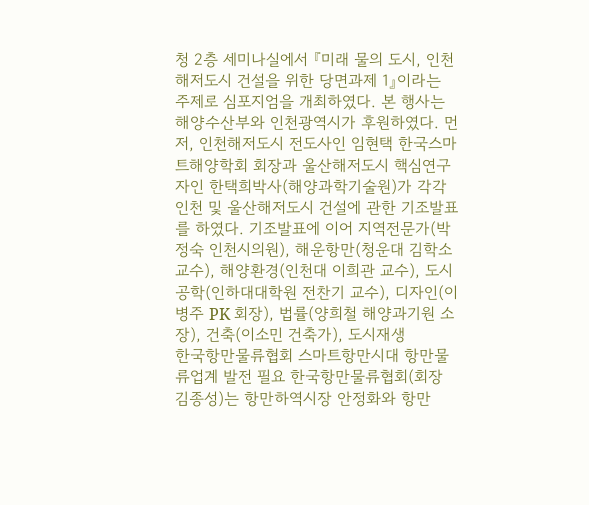청 2층 세미나실에서 『미래 물의 도시, 인천해저도시 건설을 위한 당면과제 1』이라는 주제로 심포지엄을 개최하였다. 본 행사는 해양수산부와 인천광역시가 후원하였다. 먼저, 인천해저도시 전도사인 임현택 한국스마트해양학회 회장과 울산해저도시 핵심연구자인 한택희박사(해양과학기술원)가 각각 인천 및 울산해저도시 건설에 관한 기조발표를 하였다. 기조발표에 이어 지역전문가(박정숙 인천시의원), 해운항만(청운대 김학소 교수), 해양환경(인천대 이희관 교수), 도시공학(인하대대학원 전찬기 교수), 디자인(이병주 PK 회장), 법률(양희철 해양과기원 소장), 건축(이소민 건축가), 도시재생
한국항만물류협회 스마트항만시대 항만물류업계 발전 필요 한국항만물류협회(회장 김종성)는 항만하역시장 안정화와 항만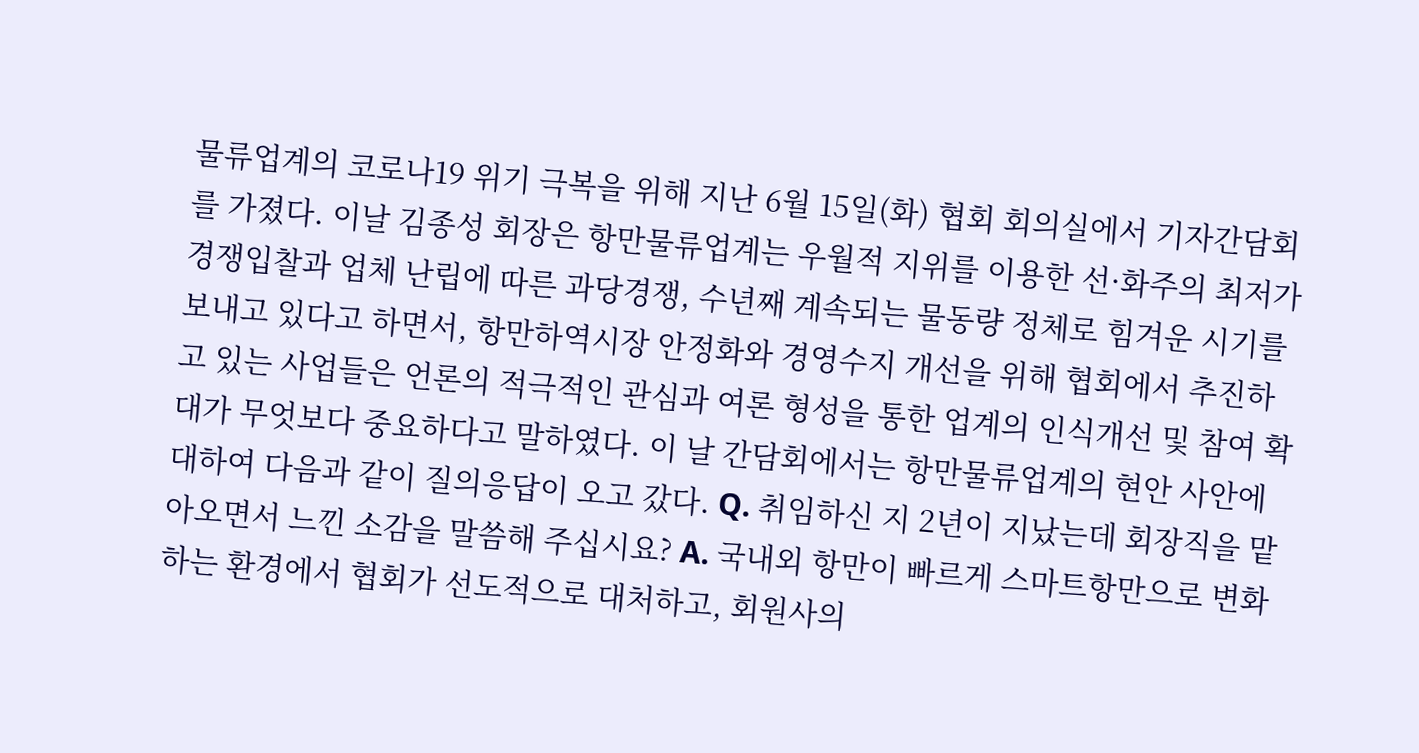물류업계의 코로나19 위기 극복을 위해 지난 6월 15일(화) 협회 회의실에서 기자간담회를 가졌다. 이날 김종성 회장은 항만물류업계는 우월적 지위를 이용한 선·화주의 최저가 경쟁입찰과 업체 난립에 따른 과당경쟁, 수년째 계속되는 물동량 정체로 힘겨운 시기를 보내고 있다고 하면서, 항만하역시장 안정화와 경영수지 개선을 위해 협회에서 추진하고 있는 사업들은 언론의 적극적인 관심과 여론 형성을 통한 업계의 인식개선 및 참여 확대가 무엇보다 중요하다고 말하였다. 이 날 간담회에서는 항만물류업계의 현안 사안에 대하여 다음과 같이 질의응답이 오고 갔다. Q. 취임하신 지 2년이 지났는데 회장직을 맡아오면서 느낀 소감을 말씀해 주십시요? A. 국내외 항만이 빠르게 스마트항만으로 변화하는 환경에서 협회가 선도적으로 대처하고, 회원사의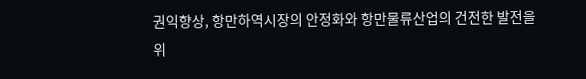권익향상, 항만하역시장의 안정화와 항만물류산업의 건전한 발전을 위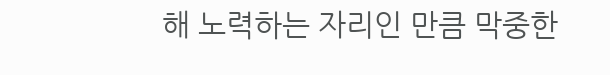해 노력하는 자리인 만큼 막중한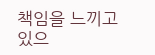책임을 느끼고 있으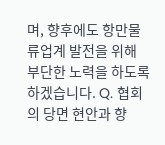며, 향후에도 항만물류업계 발전을 위해 부단한 노력을 하도록 하겠습니다. Q. 협회의 당면 현안과 향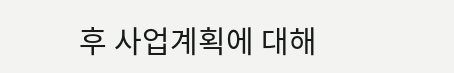후 사업계획에 대해